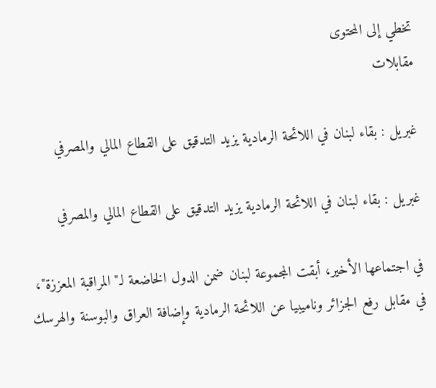تخطي إلى المحتوى
مقابلات

غبريل : بقاء لبنان في اللائحة الرمادية يزيد التدقيق على القطاع المالي والمصرفي

غبريل : بقاء لبنان في اللائحة الرمادية يزيد التدقيق على القطاع المالي والمصرفي

في اجتماعها الأخير، أبقت المجموعة لبنان ضمن الدول الخاضعة لـ"المراقبة المعززة"، في مقابل رفع الجزائر وناميبيا عن اللائحة الرمادية وإضافة العراق والبوسنة والهرسك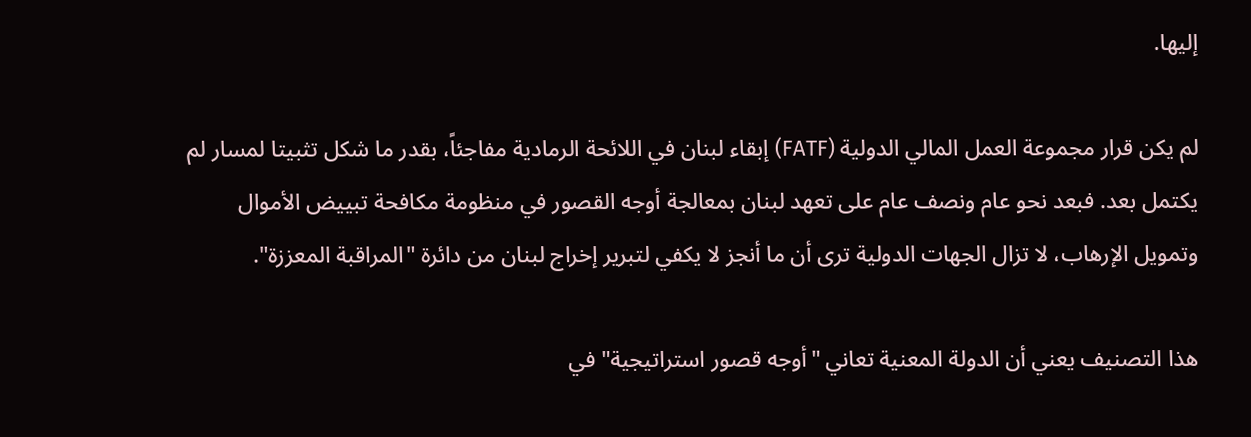إليها.

لم يكن قرار مجموعة العمل المالي الدولية (FATF) إبقاء لبنان في اللائحة الرمادية مفاجئاً، بقدر ما شكل تثبيتا لمسار لم يكتمل بعد. فبعد نحو عام ونصف عام على تعهد لبنان بمعالجة أوجه القصور في منظومة مكافحة تبييض الأموال وتمويل الإرهاب، لا تزال الجهات الدولية ترى أن ما أنجز لا يكفي لتبرير إخراج لبنان من دائرة "المراقبة المعززة".

هذا التصنيف يعني أن الدولة المعنية تعاني "أوجه قصور استراتيجية" في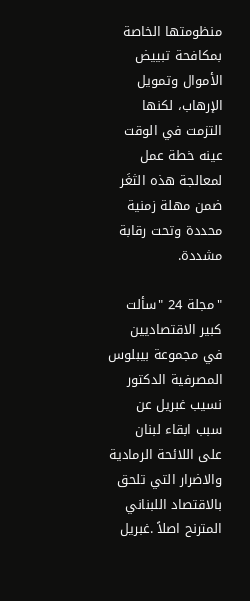منظومتها الخاصة بمكافحة تبييض الأموال وتمويل الإرهاب، لكنها التزمت في الوقت عينه خطة عمل لمعالجة هذه الثغَر ضمن مهلة زمنية محددة وتحت رقابة مشددة.

"مجلة 24 "سألت كبير الاقتصاديين في مجموعة بيبلوس المصرفية الدكتور نسيب غبريل عن سبب ابقاء لبنان على اللائحة الرمادية والاضرار التي تلحق بالاقتصاد اللبناني المترنح اصلاً .غبريل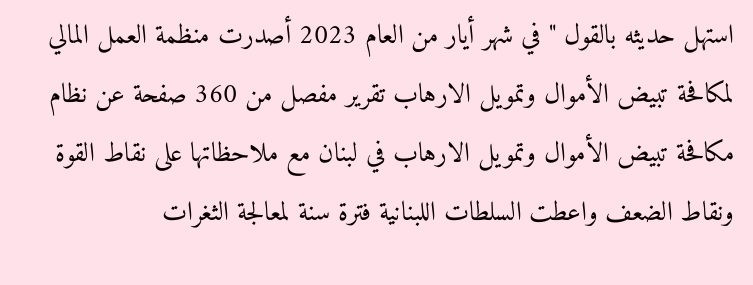استهل حديثه بالقول " في شهر أيار من العام 2023 أصدرت منظمة العمل المالي لمكافحة تبيض الأموال وتمويل الارهاب تقرير مفصل من 360 صفحة عن نظام مكافحة تبيض الأموال وتمويل الارهاب في لبنان مع ملاحظاتها على نقاط القوة ونقاط الضعف واعطت السلطات اللبنانية فترة سنة لمعالجة الثغرات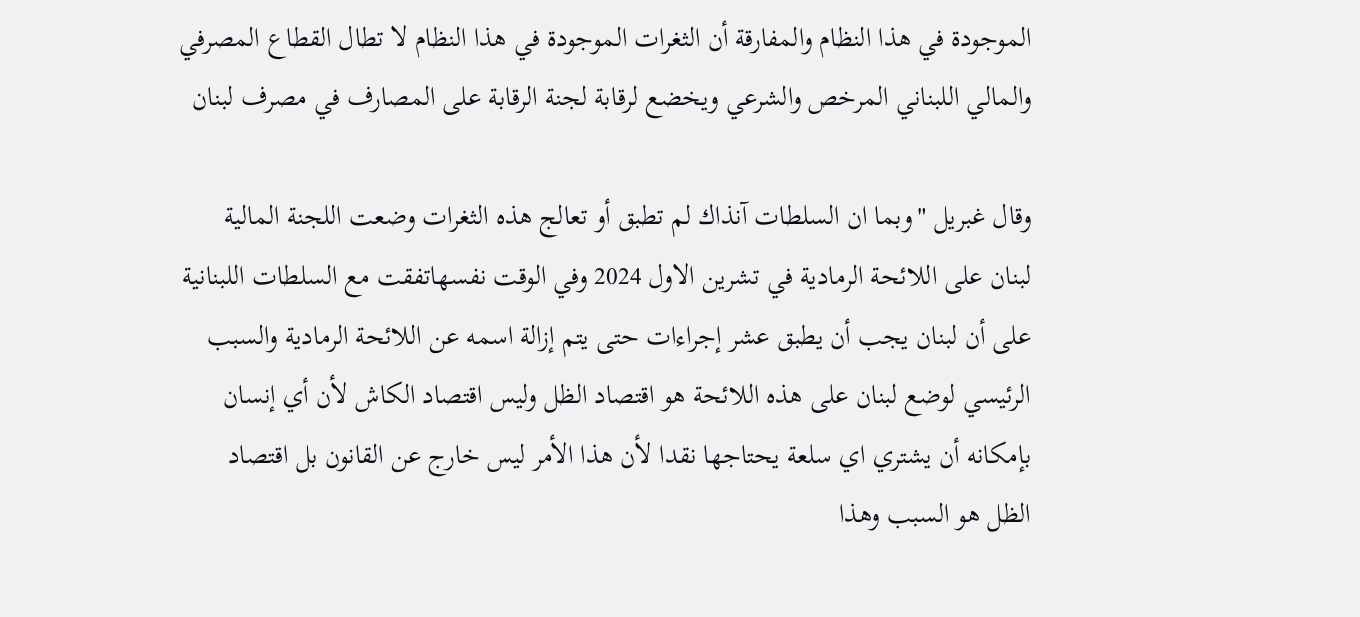الموجودة في هذا النظام والمفارقة أن الثغرات الموجودة في هذا النظام لا تطال القطاع المصرفي والمالي اللبناني المرخص والشرعي ويخضع لرقابة لجنة الرقابة على المصارف في مصرف لبنان

وقال غبريل "وبما ان السلطات آنذاك لم تطبق أو تعالج هذه الثغرات وضعت اللجنة المالية لبنان على اللائحة الرمادية في تشرين الاول 2024 وفي الوقت نفسهاتفقت مع السلطات اللبنانية على أن لبنان يجب أن يطبق عشر إجراءات حتى يتم إزالة اسمه عن اللائحة الرمادية والسبب الرئيسي لوضع لبنان على هذه اللائحة هو اقتصاد الظل وليس اقتصاد الكاش لأن أي إنسان بإمكانه أن يشتري اي سلعة يحتاجها نقدا لأن هذا الأمر ليس خارج عن القانون بل اقتصاد الظل هو السبب وهذا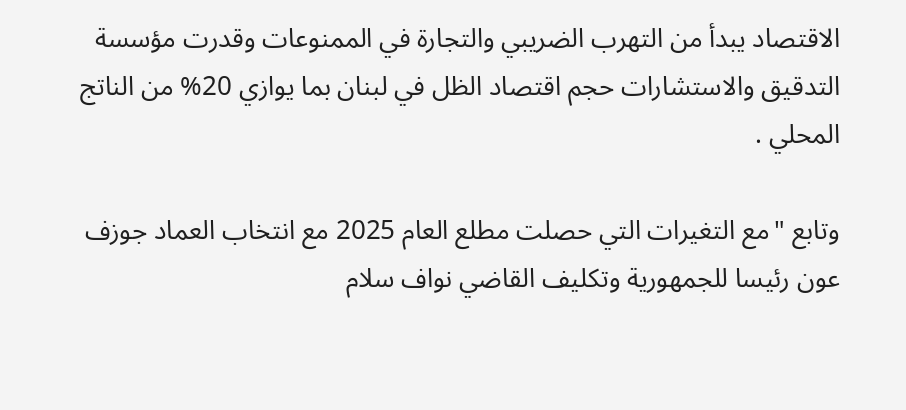الاقتصاد يبدأ من التهرب الضريبي والتجارة في الممنوعات وقدرت مؤسسة التدقيق والاستشارات حجم اقتصاد الظل في لبنان بما يوازي 20% من الناتج المحلي .

وتابع "مع التغيرات التي حصلت مطلع العام 2025 مع انتخاب العماد جوزف عون رئيسا للجمهورية وتكليف القاضي نواف سلام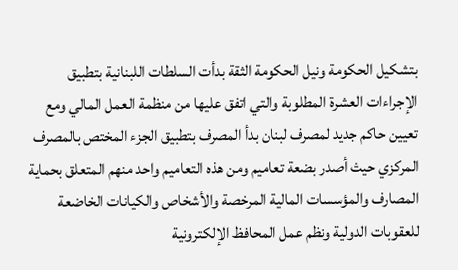بتشكيل الحكومة ونيل الحكومة الثقة بدأت السلطات اللبنانية بتطبيق الإجراءات العشرة المطلوبة والتي اتفق عليها من منظمة العمل المالي ومع تعيين حاكم جديد لمصرف لبنان بدأ المصرف بتطبيق الجزء المختص بالمصرف المركزي حيث أصدر بضعة تعاميم ومن هذه التعاميم واحد منهم المتعلق بحماية المصارف والمؤسسات المالية المرخصة والأشخاص والكيانات الخاضعة للعقوبات الدولية ونظم عمل المحافظ الإلكترونية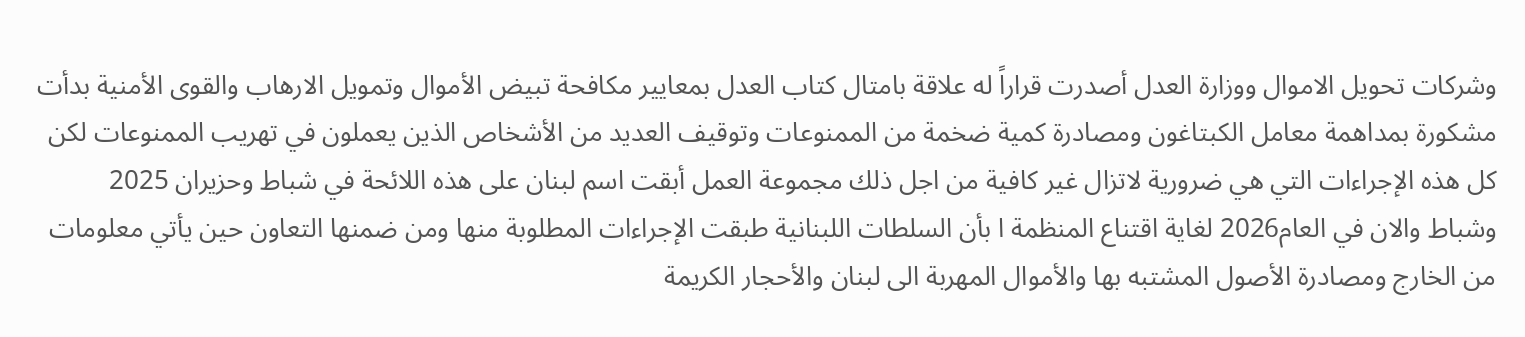وشركات تحويل الاموال ووزارة العدل أصدرت قراراً له علاقة بامتال كتاب العدل بمعايير مكافحة تبيض الأموال وتمويل الارهاب والقوى الأمنية بدأت مشكورة بمداهمة معامل الكبتاغون ومصادرة كمية ضخمة من الممنوعات وتوقيف العديد من الأشخاص الذين يعملون في تهريب الممنوعات لكن كل هذه الإجراءات التي هي ضرورية لاتزال غير كافية من اجل ذلك مجموعة العمل أبقت اسم لبنان على هذه اللائحة في شباط وحزيران 2025 وشباط والان في العام2026 لغاية اقتناع المنظمة ا بأن السلطات اللبنانية طبقت الإجراءات المطلوبة منها ومن ضمنها التعاون حين يأتي معلومات من الخارج ومصادرة الأصول المشتبه بها والأموال المهربة الى لبنان والأحجار الكريمة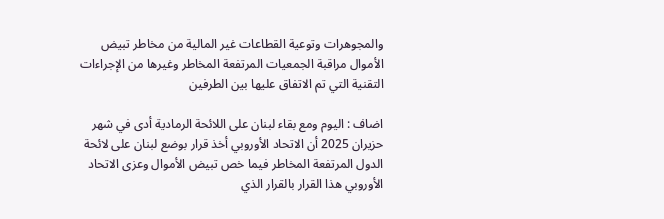والمجوهرات وتوعية القطاعات غير المالية من مخاطر تبيض الأموال مراقبة الجمعيات المرتفعة المخاطر وغيرها من الإجراءات التقنية التي تم الاتفاق عليها بين الطرفين

اضاف : اليوم ومع بقاء لبنان على اللائحة الرمادية أدى في شهر حزيران 2025 أن الاتحاد الأوروبي أخذ قرار بوضع لبنان على لائحة الدول المرتفعة المخاطر فيما خص تبيض الأموال وعزى الاتحاد الأوروبي هذا القرار بالقرار الذي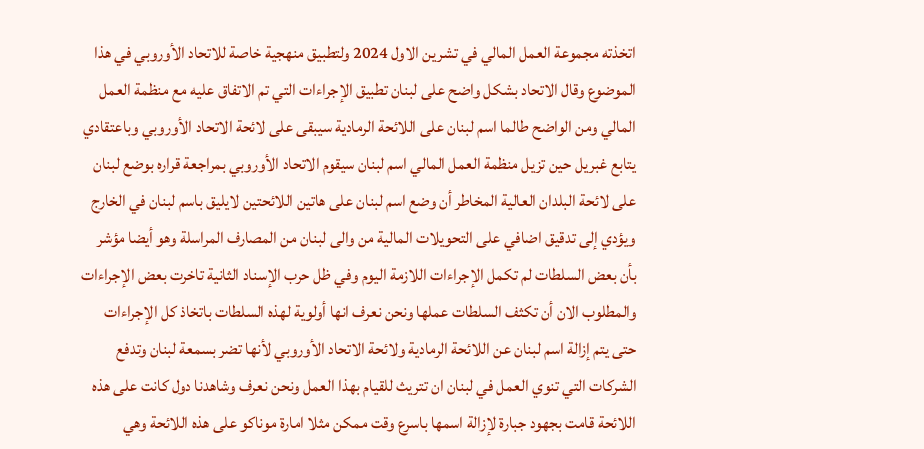اتخذته مجموعة العمل المالي في تشرين الاول 2024 ولتطبيق منهجية خاصة للاتحاد الأوروبي في هذا الموضوع وقال الاتحاد بشكل واضح على لبنان تطبيق الإجراءات التي تم الاتفاق عليه مع منظمة العمل المالي ومن الواضح طالما اسم لبنان على اللائحة الرمادية سيبقى على لائحة الاتحاد الأوروبي وباعتقادي يتابع غبريل حين تزيل منظمة العمل المالي اسم لبنان سيقوم الاتحاد الأوروبي بمراجعة قراره بوضع لبنان على لائحة البلدان العالية المخاطر أن وضع اسم لبنان على هاتين اللائحتين لايليق باسم لبنان في الخارج ويؤدي إلى تدقيق اضافي على التحويلات المالية من والى لبنان من المصارف المراسلة وهو أيضا مؤشر بأن بعض السلطات لم تكمل الإجراءات اللازمة اليوم وفي ظل حرب الإسناد الثانية تاخرت بعض الإجراءات والمطلوب الان أن تكثف السلطات عملها ونحن نعرف انها أولوية لهذه السلطات باتخاذ كل الإجراءات حتى يتم إزالة اسم لبنان عن اللائحة الرمادية ولائحة الاتحاد الأوروبي لأنها تضر بسمعة لبنان وتدفع الشركات التي تنوي العمل في لبنان ان تتريث للقيام بهذا العمل ونحن نعرف وشاهدنا دول كانت على هذه اللائحة قامت بجهود جبارة لإزالة اسمها باسرع وقت ممكن مثلا امارة موناكو على هذه اللائحة وهي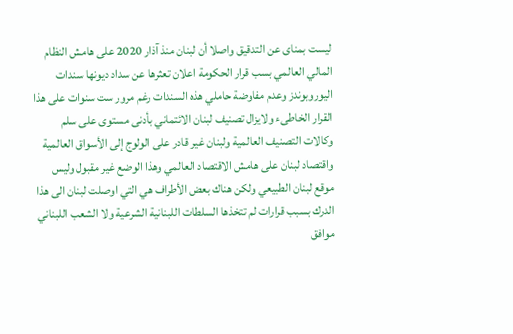ليست بمناى عن التدقيق واصلا أن لبنان منذ آذار 2020 على هامش النظام المالي العالمي بسب قرار الحكومة اعلان تعثرها عن سداد ديونها سندات اليوروبوندز وعدم مفاوضة حاملي هذه السندات رغم مرور ست سنوات على هذا القرار الخاطىء ولايزال تصنيف لبنان الائتماني بأدنى مستوى على سلم وكالات التصنيف العالمية ولبنان غير قادر على الولوج إلى الأسواق العالمية واقتصاد لبنان على هامش الاقتصاد العالمي وهذا الوضع غير مقبول وليس موقع لبنان الطبيعي ولكن هناك بعض الأطراف هي التي اوصلت لبنان الى هذا الدرك بسبب قرارات لم تتخذها السلطات اللبنانية الشرعية ولا الشعب اللبناني موافق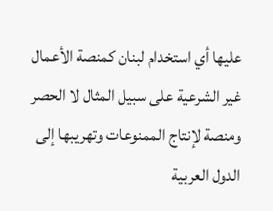عليها أي استخدام لبنان كمنصة الأعمال غير الشرعية على سبيل المثال لا الحصر ومنصة لإنتاج الممنوعات وتهريبها إلى الدول العربية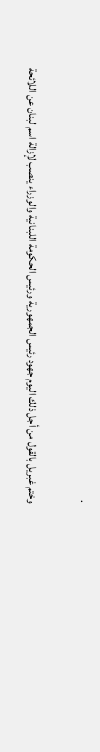.

وختم غبريل بالقول من أجل ذلك اليوم جهود رئيس الجمهورية ورئيس الحكومة اللبنانية والوزراء ينصب لإزالة اسم لبنان عن اللائحة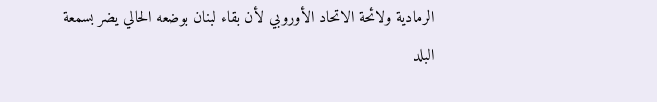الرمادية ولائحة الاتحاد الأوروبي لأن بقاء لبنان بوضعه الحالي يضر بسمعة البلد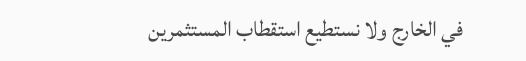في الخارج ولا نستطيع استقطاب المستثمرين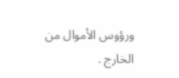ورؤوس الأموال من الخارج .